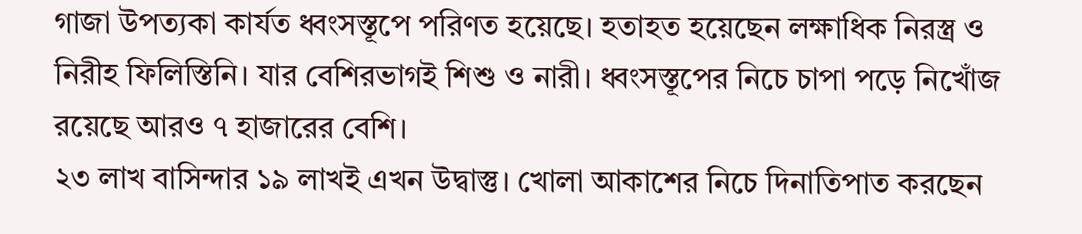গাজা উপত্যকা কার্যত ধ্বংসস্তূপে পরিণত হয়েছে। হতাহত হয়েছেন লক্ষাধিক নিরস্ত্র ও নিরীহ ফিলিস্তিনি। যার বেশিরভাগই শিশু ও নারী। ধ্বংসস্তূপের নিচে চাপা পড়ে নিখোঁজ রয়েছে আরও ৭ হাজারের বেশি।
২৩ লাখ বাসিন্দার ১৯ লাখই এখন উদ্বাস্তু। খোলা আকাশের নিচে দিনাতিপাত করছেন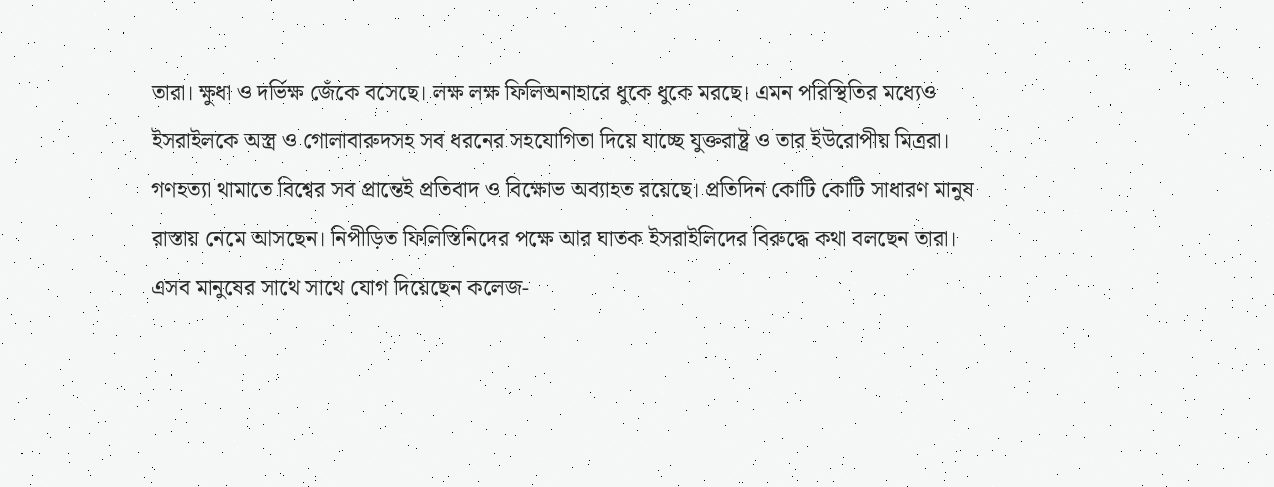তারা। ক্ষুধা ও দর্ভিক্ষ জেঁকে বসেছে। লক্ষ লক্ষ ফিলিঅনাহারে ধুকে ধুকে মরছে। এমন পরিস্থিতির মধ্যেও ইসরাইলকে অস্ত্র ও গোলাবারুদসহ সব ধরনের সহযোগিতা দিয়ে যাচ্ছে যুক্তরাষ্ট্র ও তার ইউরোপীয় মিত্ররা।
গণহত্যা থামাতে বিশ্বের সব প্রান্তেই প্রতিবাদ ও বিক্ষোভ অব্যাহত রয়েছে। প্রতিদিন কোটি কোটি সাধারণ মানুষ রাস্তায় নেমে আসছেন। নিপীড়িত ফিলিস্তিনিদের পক্ষে আর ঘাতক ইসরাইলিদের বিরুদ্ধে কথা বলছেন তারা। এসব মানুষের সাথে সাথে যোগ দিয়েছেন কলেজ-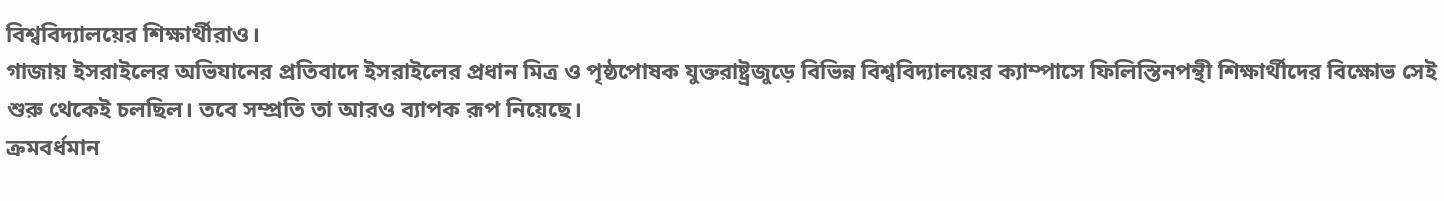বিশ্ববিদ্যালয়ের শিক্ষার্থীরাও।
গাজায় ইসরাইলের অভিযানের প্রতিবাদে ইসরাইলের প্রধান মিত্র ও পৃষ্ঠপোষক যুক্তরাষ্ট্রজুড়ে বিভিন্ন বিশ্ববিদ্যালয়ের ক্যাম্পাসে ফিলিস্তিনপন্থী শিক্ষার্থীদের বিক্ষোভ সেই শুরু থেকেই চলছিল। তবে সম্প্রতি তা আরও ব্যাপক রূপ নিয়েছে।
ক্রমবর্ধমান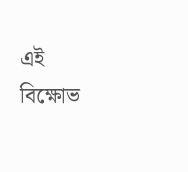এই বিক্ষোভ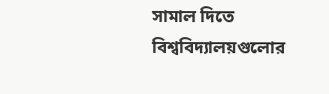সামাল দিতে বিশ্ববিদ্যালয়গুলোর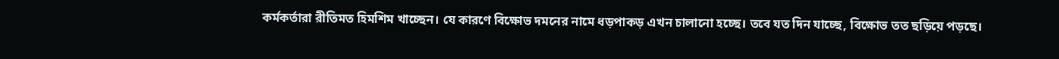কর্মকর্তারা রীতিমত হিমশিম খাচ্ছেন। যে কারণে বিক্ষোভ দমনের নামে ধড়পাকড় এখন চালানো হচ্ছে। তবে যত দিন যাচ্ছে, বিক্ষোভ তত ছড়িয়ে পড়ছে।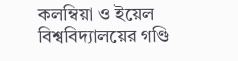কলম্বিয়া ও ইয়েল বিশ্ববিদ্যালয়ের গণ্ডি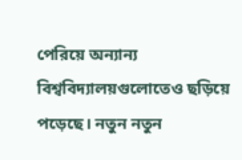পেরিয়ে অন্যান্য বিশ্ববিদ্যালয়গুলোতেও ছড়িয়ে পড়েছে। নতুন নতুন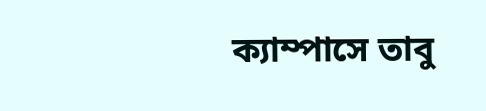ক্যাম্পাসে তাবু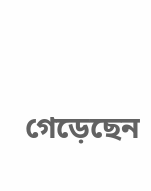গেড়েছেন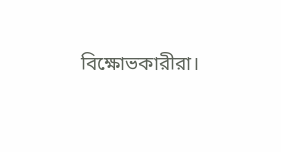বিক্ষোভকারীরা।